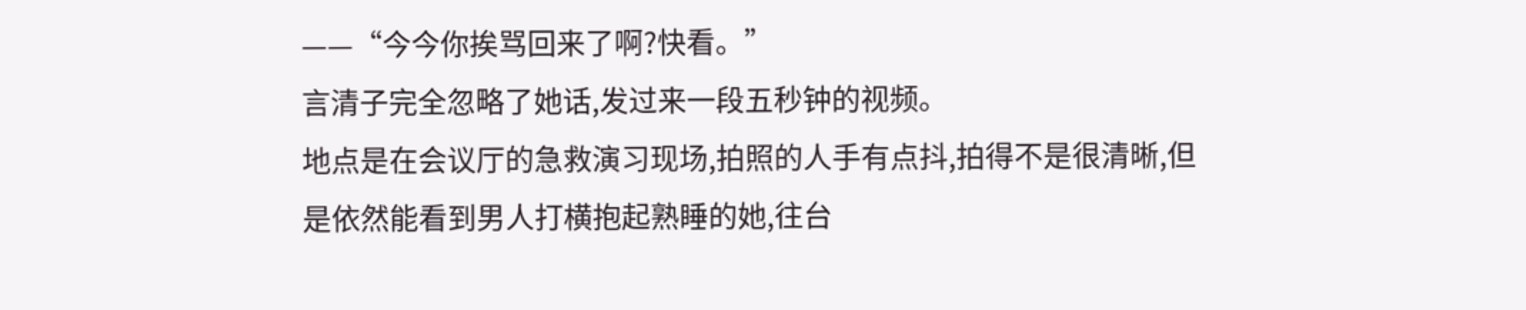——“今今你挨骂回来了啊?快看。”
言清子完全忽略了她话,发过来一段五秒钟的视频。
地点是在会议厅的急救演习现场,拍照的人手有点抖,拍得不是很清晰,但是依然能看到男人打横抱起熟睡的她,往台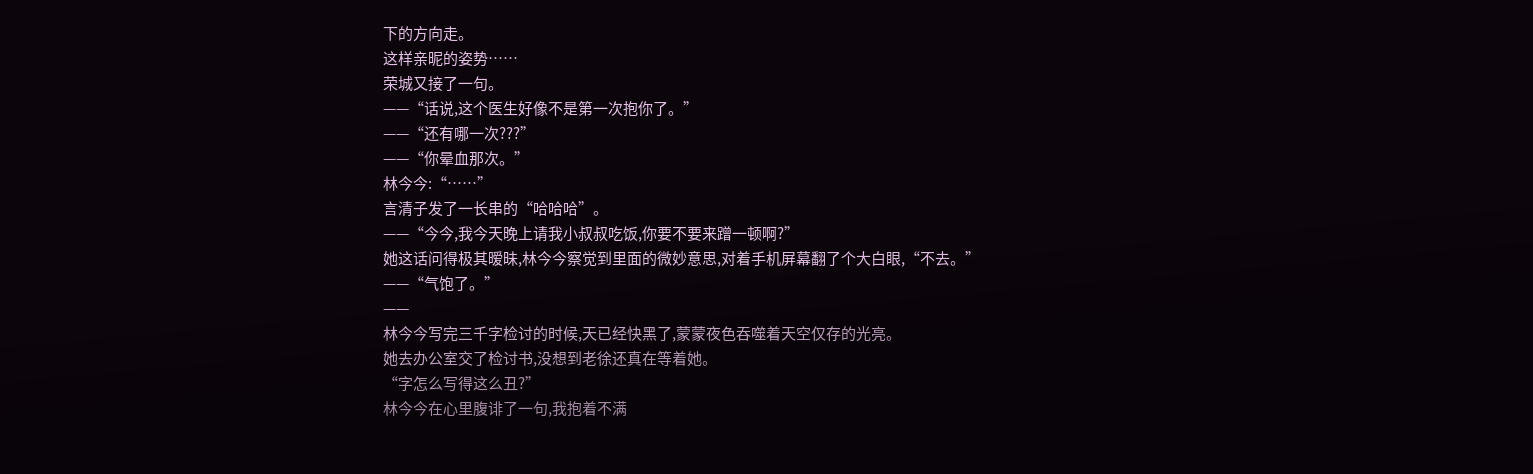下的方向走。
这样亲昵的姿势……
荣城又接了一句。
——“话说,这个医生好像不是第一次抱你了。”
——“还有哪一次???”
——“你晕血那次。”
林今今:“……”
言清子发了一长串的“哈哈哈”。
——“今今,我今天晚上请我小叔叔吃饭,你要不要来蹭一顿啊?”
她这话问得极其暧昧,林今今察觉到里面的微妙意思,对着手机屏幕翻了个大白眼,“不去。”
——“气饱了。”
——
林今今写完三千字检讨的时候,天已经快黑了,蒙蒙夜色吞噬着天空仅存的光亮。
她去办公室交了检讨书,没想到老徐还真在等着她。
“字怎么写得这么丑?”
林今今在心里腹诽了一句,我抱着不满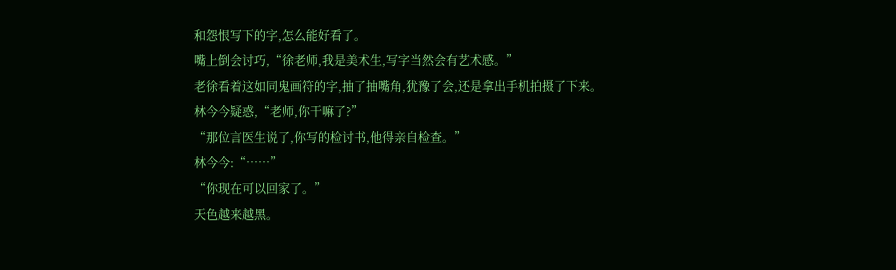和怨恨写下的字,怎么能好看了。
嘴上倒会讨巧,“徐老师,我是美术生,写字当然会有艺术感。”
老徐看着这如同鬼画符的字,抽了抽嘴角,犹豫了会,还是拿出手机拍摄了下来。
林今今疑惑,“老师,你干嘛了?”
“那位言医生说了,你写的检讨书,他得亲自检查。”
林今今:“……”
“你现在可以回家了。”
天色越来越黑。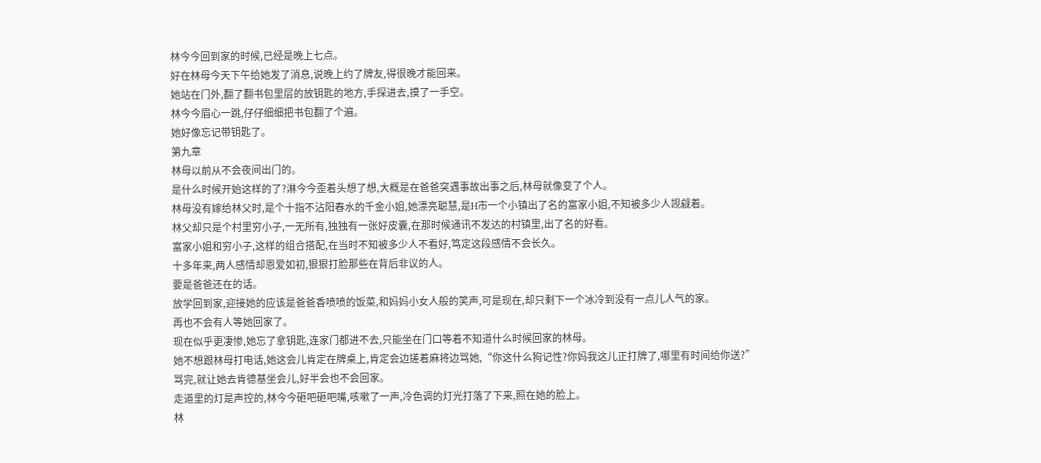林今今回到家的时候,已经是晚上七点。
好在林母今天下午给她发了消息,说晚上约了牌友,得很晚才能回来。
她站在门外,翻了翻书包里层的放钥匙的地方,手探进去,摸了一手空。
林今今眉心一跳,仔仔细细把书包翻了个遍。
她好像忘记带钥匙了。
第九章
林母以前从不会夜间出门的。
是什么时候开始这样的了?淋今今歪着头想了想,大概是在爸爸突遇事故出事之后,林母就像变了个人。
林母没有嫁给林父时,是个十指不沾阳春水的千金小姐,她漂亮聪慧,是H市一个小镇出了名的富家小姐,不知被多少人觊觎着。
林父却只是个村里穷小子,一无所有,独独有一张好皮囊,在那时候通讯不发达的村镇里,出了名的好看。
富家小姐和穷小子,这样的组合搭配,在当时不知被多少人不看好,笃定这段感情不会长久。
十多年来,两人感情却恩爱如初,狠狠打脸那些在背后非议的人。
要是爸爸还在的话。
放学回到家,迎接她的应该是爸爸香喷喷的饭菜,和妈妈小女人般的笑声,可是现在,却只剩下一个冰冷到没有一点儿人气的家。
再也不会有人等她回家了。
现在似乎更凄惨,她忘了拿钥匙,连家门都进不去,只能坐在门口等着不知道什么时候回家的林母。
她不想跟林母打电话,她这会儿肯定在牌桌上,肯定会边搓着麻将边骂她,“你这什么狗记性?你妈我这儿正打牌了,哪里有时间给你送?”
骂完,就让她去肯德基坐会儿,好半会也不会回家。
走道里的灯是声控的,林今今砸吧砸吧嘴,咳嗽了一声,冷色调的灯光打落了下来,照在她的脸上。
林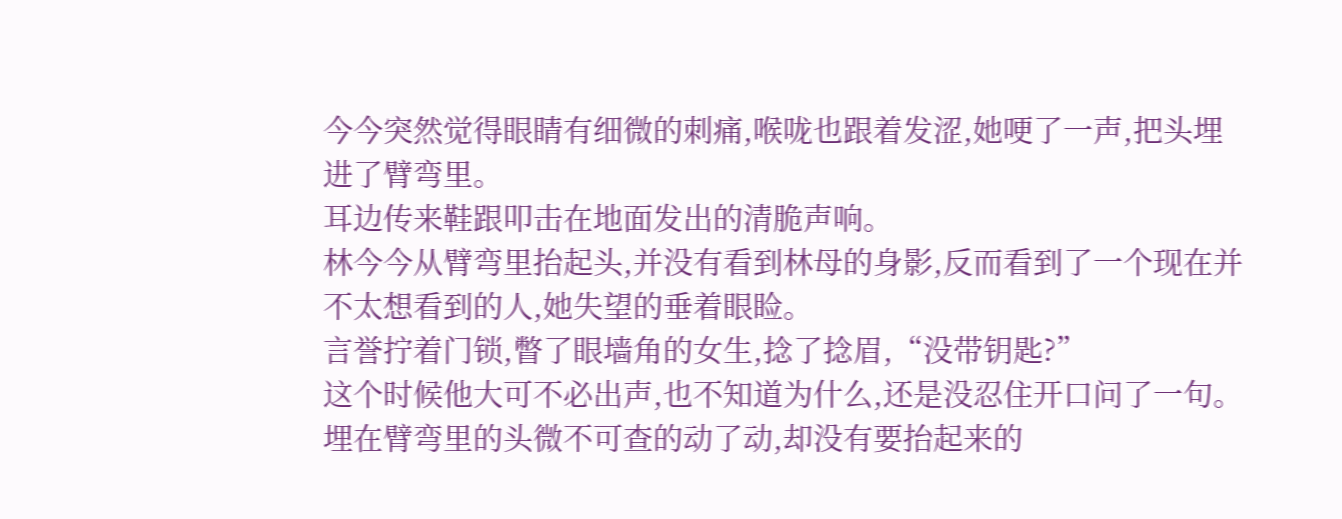今今突然觉得眼睛有细微的刺痛,喉咙也跟着发涩,她哽了一声,把头埋进了臂弯里。
耳边传来鞋跟叩击在地面发出的清脆声响。
林今今从臂弯里抬起头,并没有看到林母的身影,反而看到了一个现在并不太想看到的人,她失望的垂着眼睑。
言誉拧着门锁,瞥了眼墙角的女生,捻了捻眉,“没带钥匙?”
这个时候他大可不必出声,也不知道为什么,还是没忍住开口问了一句。
埋在臂弯里的头微不可查的动了动,却没有要抬起来的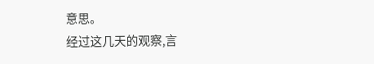意思。
经过这几天的观察,言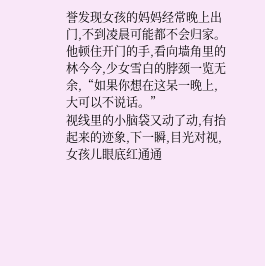誉发现女孩的妈妈经常晚上出门,不到凌晨可能都不会归家。
他顿住开门的手,看向墙角里的林今今,少女雪白的脖颈一览无余,“如果你想在这呆一晚上,大可以不说话。”
视线里的小脑袋又动了动,有抬起来的迹象,下一瞬,目光对视,女孩儿眼底红通通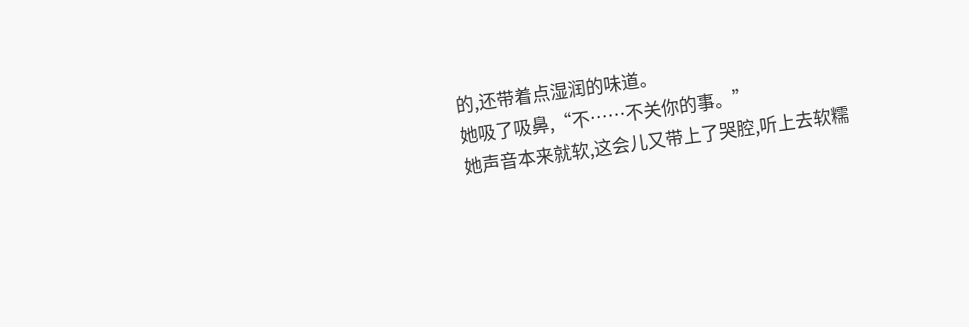的,还带着点湿润的味道。
她吸了吸鼻,“不……不关你的事。”
她声音本来就软,这会儿又带上了哭腔,听上去软糯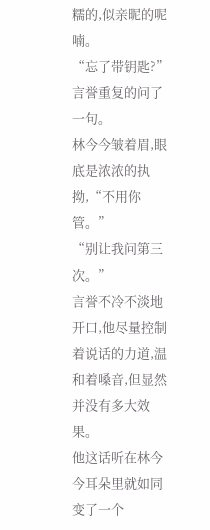糯的,似亲昵的呢喃。
“忘了带钥匙?”言誉重复的问了一句。
林今今皱着眉,眼底是浓浓的执拗,“不用你管。”
“别让我问第三次。”
言誉不冷不淡地开口,他尽量控制着说话的力道,温和着嗓音,但显然并没有多大效果。
他这话听在林今今耳朵里就如同变了一个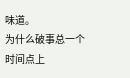味道。
为什么破事总一个时间点上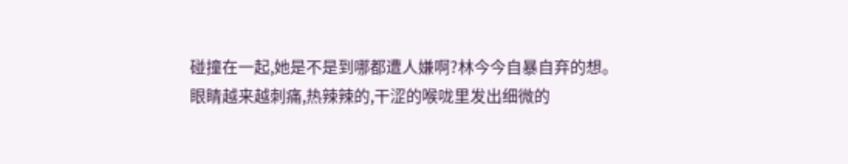碰撞在一起,她是不是到哪都遭人嫌啊?林今今自暴自弃的想。
眼睛越来越刺痛,热辣辣的,干涩的喉咙里发出细微的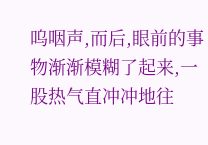呜咽声,而后,眼前的事物渐渐模糊了起来,一股热气直冲冲地往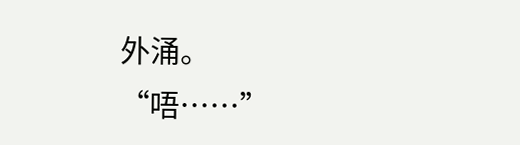外涌。
“唔……”